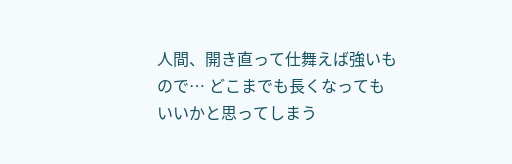人間、開き直って仕舞えば強いもので… どこまでも長くなってもいいかと思ってしまう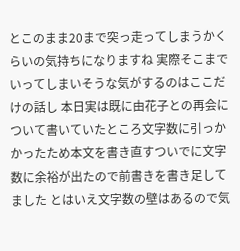とこのまま20まで突っ走ってしまうかくらいの気持ちになりますね 実際そこまでいってしまいそうな気がするのはここだけの話し 本日実は既に由花子との再会について書いていたところ文字数に引っかかったため本文を書き直すついでに文字数に余裕が出たので前書きを書き足してました とはいえ文字数の壁はあるので気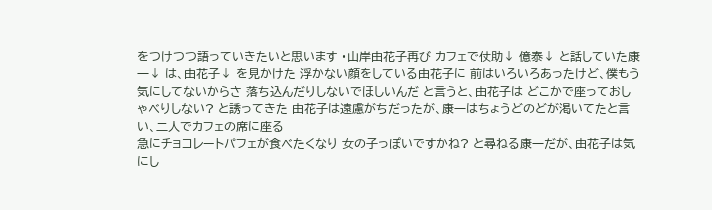をつけつつ語っていきたいと思います ・山岸由花子再び カフェで仗助↓ 億泰↓ と話していた康一↓ は、由花子↓ を見かけた 浮かない顔をしている由花子に 前はいろいろあったけど、僕もう気にしてないからさ 落ち込んだりしないでほしいんだ と言うと、由花子は どこかで座っておしゃべりしない? と誘ってきた 由花子は遠慮がちだったが、康一はちょうどのどが渇いてたと言い、二人でカフェの席に座る
急にチョコレートパフェが食べたくなり 女の子っぽいですかね? と尋ねる康一だが、由花子は気にし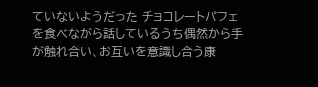ていないようだった チョコレートパフェを食べながら話しているうち偶然から手が触れ合い、お互いを意識し合う康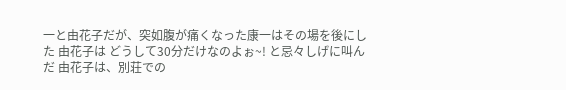一と由花子だが、突如腹が痛くなった康一はその場を後にした 由花子は どうして30分だけなのよぉ~! と忌々しげに叫んだ 由花子は、別荘での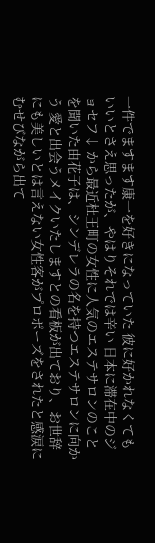一件でますます康一を好きになっていた 彼に好かれなくてもいいとさえ思ったが、やはりそれでは辛い 日本に滞在中のジョセフ↓ から最近杜王町の女性に人気のエステサロンのことを聞いた由花子は、シンデレラの名を持つエステサロンに向かう 愛と出会うメイクいたしますとの看板が出ており、お世辞にも美しいとは言えない女性客がプロポーズをされたと感涙にむせびながら出て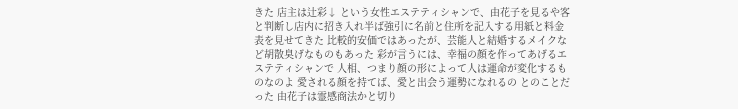きた 店主は辻彩↓ という女性エステティシャンで、由花子を見るや客と判断し店内に招き入れ半ば強引に名前と住所を記入する用紙と料金表を見せてきた 比較的安価ではあったが、芸能人と結婚するメイクなど胡散臭げなものもあった 彩が言うには、幸福の顔を作ってあげるエステティシャンで 人相、つまり顔の形によって人は運命が変化するものなのよ 愛される顔を持てば、愛と出会う運勢になれるの とのことだった 由花子は霊感商法かと切り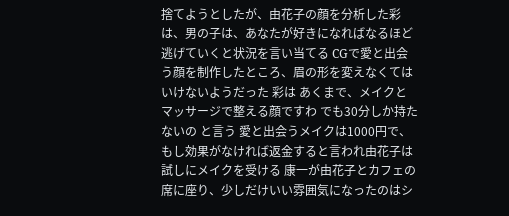捨てようとしたが、由花子の顔を分析した彩は、男の子は、あなたが好きになればなるほど逃げていくと状況を言い当てる CGで愛と出会う顔を制作したところ、眉の形を変えなくてはいけないようだった 彩は あくまで、メイクとマッサージで整える顔ですわ でも30分しか持たないの と言う 愛と出会うメイクは1000円で、もし効果がなければ返金すると言われ由花子は試しにメイクを受ける 康一が由花子とカフェの席に座り、少しだけいい雰囲気になったのはシ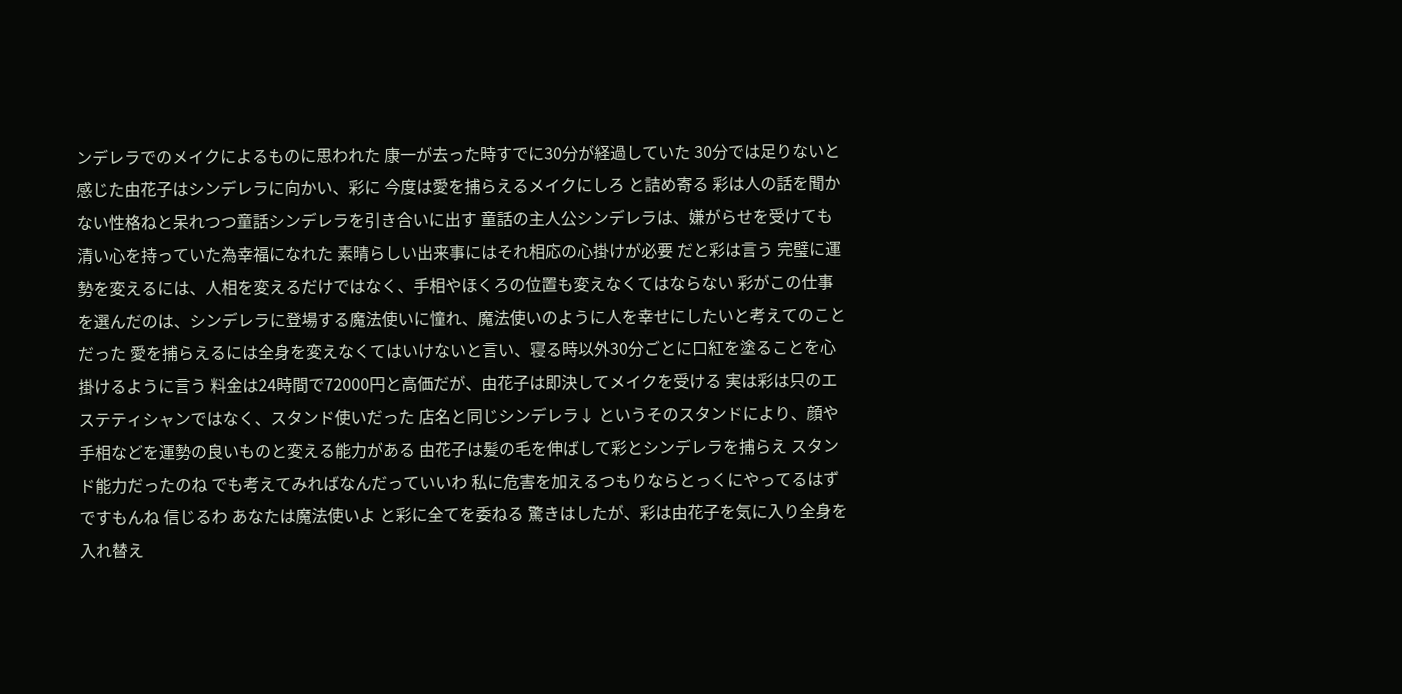ンデレラでのメイクによるものに思われた 康一が去った時すでに30分が経過していた 30分では足りないと感じた由花子はシンデレラに向かい、彩に 今度は愛を捕らえるメイクにしろ と詰め寄る 彩は人の話を聞かない性格ねと呆れつつ童話シンデレラを引き合いに出す 童話の主人公シンデレラは、嫌がらせを受けても清い心を持っていた為幸福になれた 素晴らしい出来事にはそれ相応の心掛けが必要 だと彩は言う 完璧に運勢を変えるには、人相を変えるだけではなく、手相やほくろの位置も変えなくてはならない 彩がこの仕事を選んだのは、シンデレラに登場する魔法使いに憧れ、魔法使いのように人を幸せにしたいと考えてのことだった 愛を捕らえるには全身を変えなくてはいけないと言い、寝る時以外30分ごとに口紅を塗ることを心掛けるように言う 料金は24時間で72000円と高価だが、由花子は即決してメイクを受ける 実は彩は只のエステティシャンではなく、スタンド使いだった 店名と同じシンデレラ↓ というそのスタンドにより、顔や手相などを運勢の良いものと変える能力がある 由花子は髪の毛を伸ばして彩とシンデレラを捕らえ スタンド能力だったのね でも考えてみればなんだっていいわ 私に危害を加えるつもりならとっくにやってるはずですもんね 信じるわ あなたは魔法使いよ と彩に全てを委ねる 驚きはしたが、彩は由花子を気に入り全身を入れ替え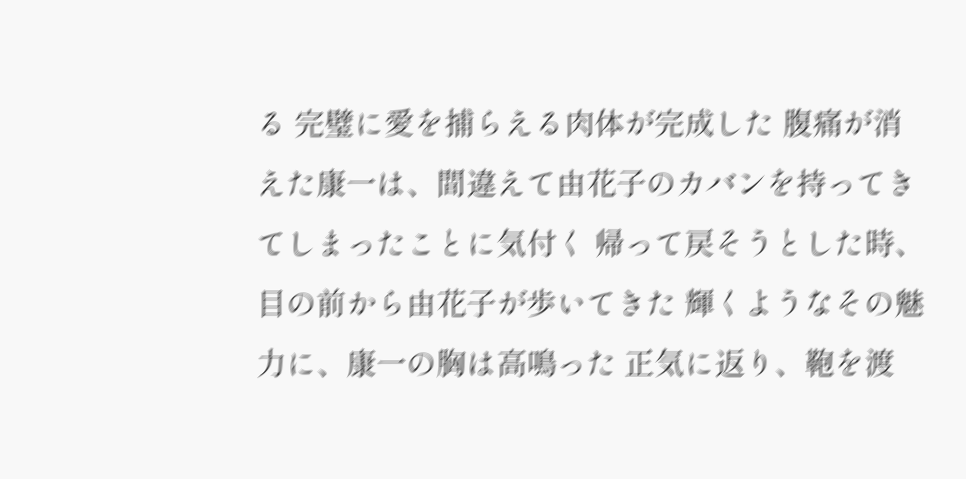る 完璧に愛を捕らえる肉体が完成した 腹痛が消えた康一は、間違えて由花子のカバンを持ってきてしまったことに気付く 帰って戻そうとした時、目の前から由花子が歩いてきた 輝くようなその魅力に、康一の胸は高鳴った 正気に返り、鞄を渡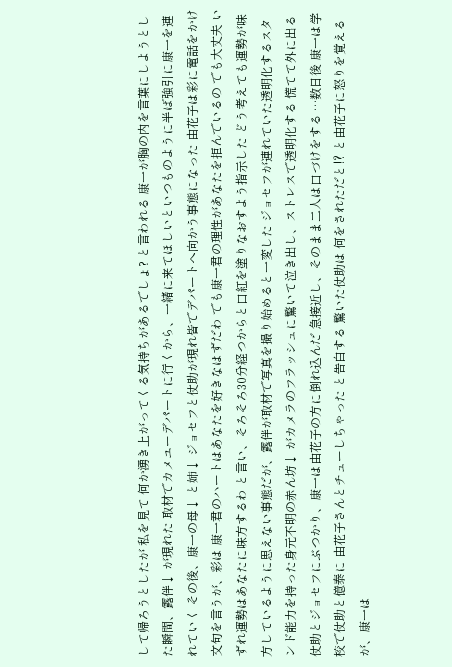して帰ろうとしたが 私を見て 何か湧き上がってくる気持ちがあるでしょ? と言われる 康一が胸の内を言葉にしようとした瞬間、露伴↓ が現れた 取材でカメユーデパートに行くから、一緒に来てほしいといつものように半ば強引に康一を連れていく その後、康一の母↓ と姉↓ ジョセフと仗助が現れ皆でデパートへ向かう事態になった 由花子は彩に電話をかけ文句を言うが、彩は 康一君のハートはあなたを好きなはずだわ でも康一君の理性があなたを拒んでいるの でも大丈夫 いずれ運勢はあなたに味方するわ と言い、そろそろ30分経つからと口紅を塗りなおすよう指示した どう考えても運勢が味方しているように思えない事態だが、露伴が取材で写真を撮り始めると一変した ジョセフが連れていた透明化するスタンド能力を持った身元不明の赤ん坊↓ がカメラのフラッシュに驚いて泣き出し、ストレスで透明化する 慌てて外に出る仗助とジョセフにぶつかり、康一は由花子の方に倒れ込んだ 急接近し、そのまま二人は口づけをする …数日後 康一は学校で仗助と億泰に 由花子さんとチューしちゃった と告白する 驚いた仗助は 何をされただと⁉ と由花子に怒りを覚えるが、康一は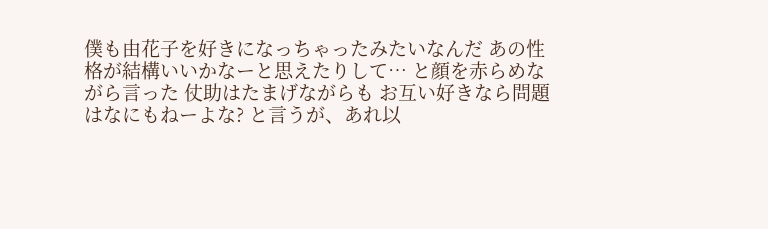僕も由花子を好きになっちゃったみたいなんだ あの性格が結構いいかなーと思えたりして… と顔を赤らめながら言った 仗助はたまげながらも お互い好きなら問題はなにもねーよな? と言うが、あれ以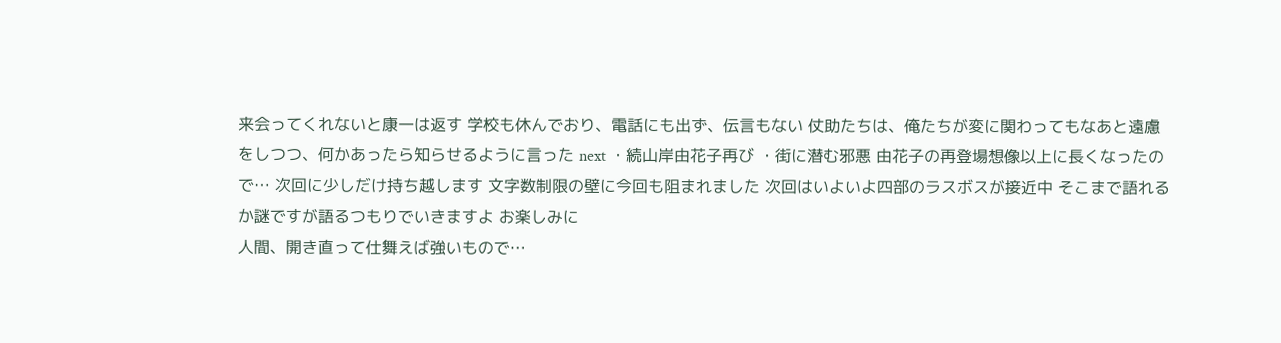来会ってくれないと康一は返す 学校も休んでおり、電話にも出ず、伝言もない 仗助たちは、俺たちが変に関わってもなあと遠慮をしつつ、何かあったら知らせるように言った next ・続山岸由花子再び ・街に潜む邪悪 由花子の再登場想像以上に長くなったので… 次回に少しだけ持ち越します 文字数制限の壁に今回も阻まれました 次回はいよいよ四部のラスボスが接近中 そこまで語れるか謎ですが語るつもりでいきますよ お楽しみに
人間、開き直って仕舞えば強いもので…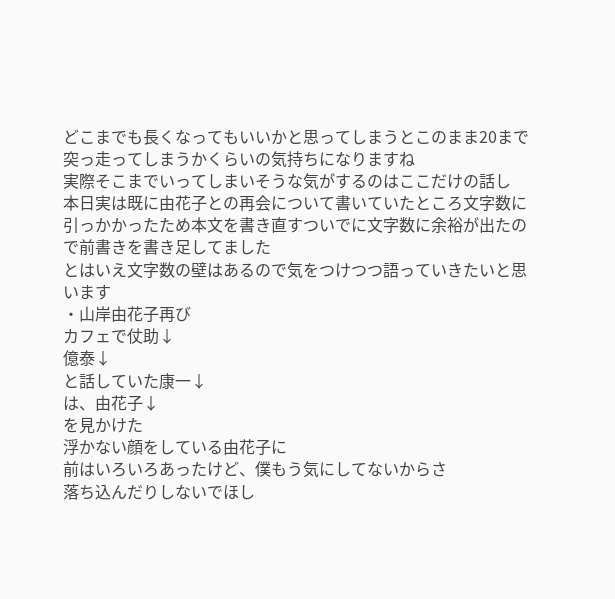どこまでも長くなってもいいかと思ってしまうとこのまま20まで突っ走ってしまうかくらいの気持ちになりますね
実際そこまでいってしまいそうな気がするのはここだけの話し
本日実は既に由花子との再会について書いていたところ文字数に引っかかったため本文を書き直すついでに文字数に余裕が出たので前書きを書き足してました
とはいえ文字数の壁はあるので気をつけつつ語っていきたいと思います
・山岸由花子再び
カフェで仗助↓
億泰↓
と話していた康一↓
は、由花子↓
を見かけた
浮かない顔をしている由花子に
前はいろいろあったけど、僕もう気にしてないからさ
落ち込んだりしないでほし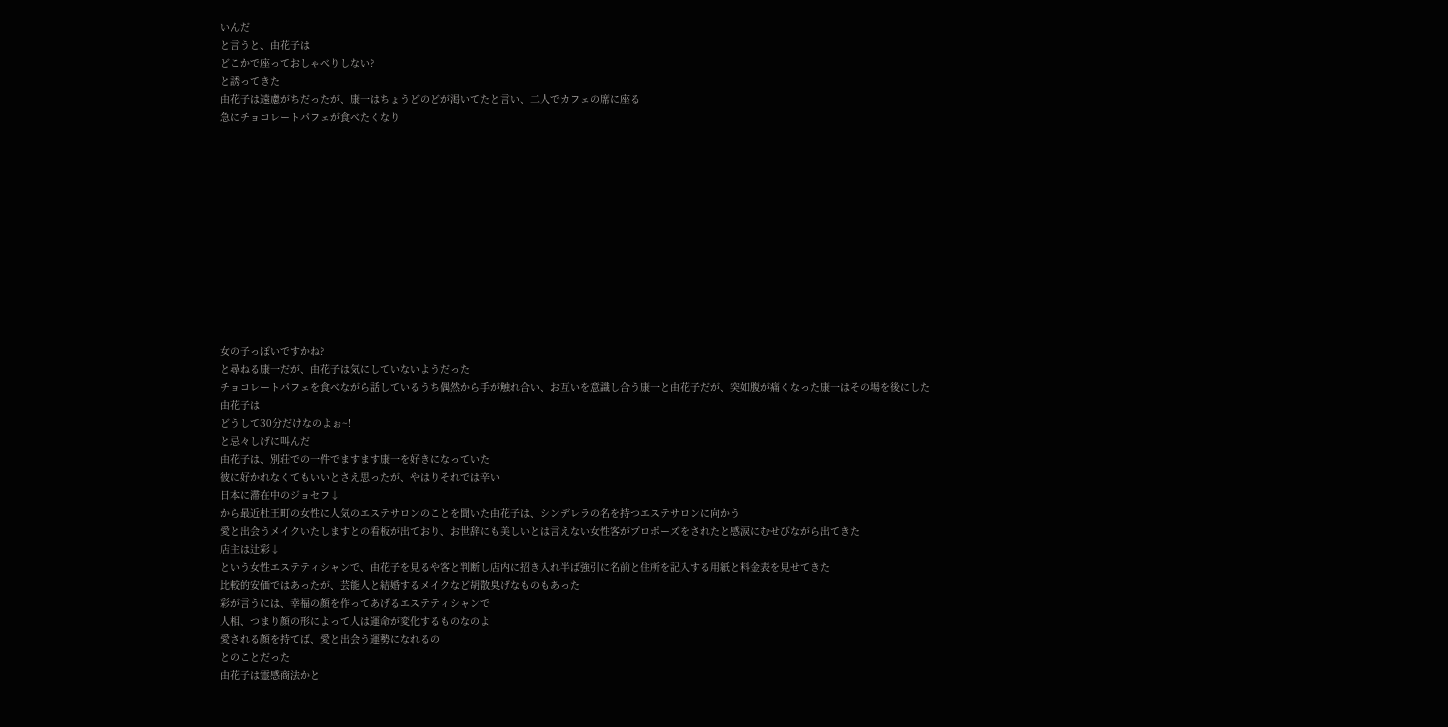いんだ
と言うと、由花子は
どこかで座っておしゃべりしない?
と誘ってきた
由花子は遠慮がちだったが、康一はちょうどのどが渇いてたと言い、二人でカフェの席に座る
急にチョコレートパフェが食べたくなり












女の子っぽいですかね?
と尋ねる康一だが、由花子は気にしていないようだった
チョコレートパフェを食べながら話しているうち偶然から手が触れ合い、お互いを意識し合う康一と由花子だが、突如腹が痛くなった康一はその場を後にした
由花子は
どうして30分だけなのよぉ~!
と忌々しげに叫んだ
由花子は、別荘での一件でますます康一を好きになっていた
彼に好かれなくてもいいとさえ思ったが、やはりそれでは辛い
日本に滞在中のジョセフ↓
から最近杜王町の女性に人気のエステサロンのことを聞いた由花子は、シンデレラの名を持つエステサロンに向かう
愛と出会うメイクいたしますとの看板が出ており、お世辞にも美しいとは言えない女性客がプロポーズをされたと感涙にむせびながら出てきた
店主は辻彩↓
という女性エステティシャンで、由花子を見るや客と判断し店内に招き入れ半ば強引に名前と住所を記入する用紙と料金表を見せてきた
比較的安価ではあったが、芸能人と結婚するメイクなど胡散臭げなものもあった
彩が言うには、幸福の顔を作ってあげるエステティシャンで
人相、つまり顔の形によって人は運命が変化するものなのよ
愛される顔を持てば、愛と出会う運勢になれるの
とのことだった
由花子は霊感商法かと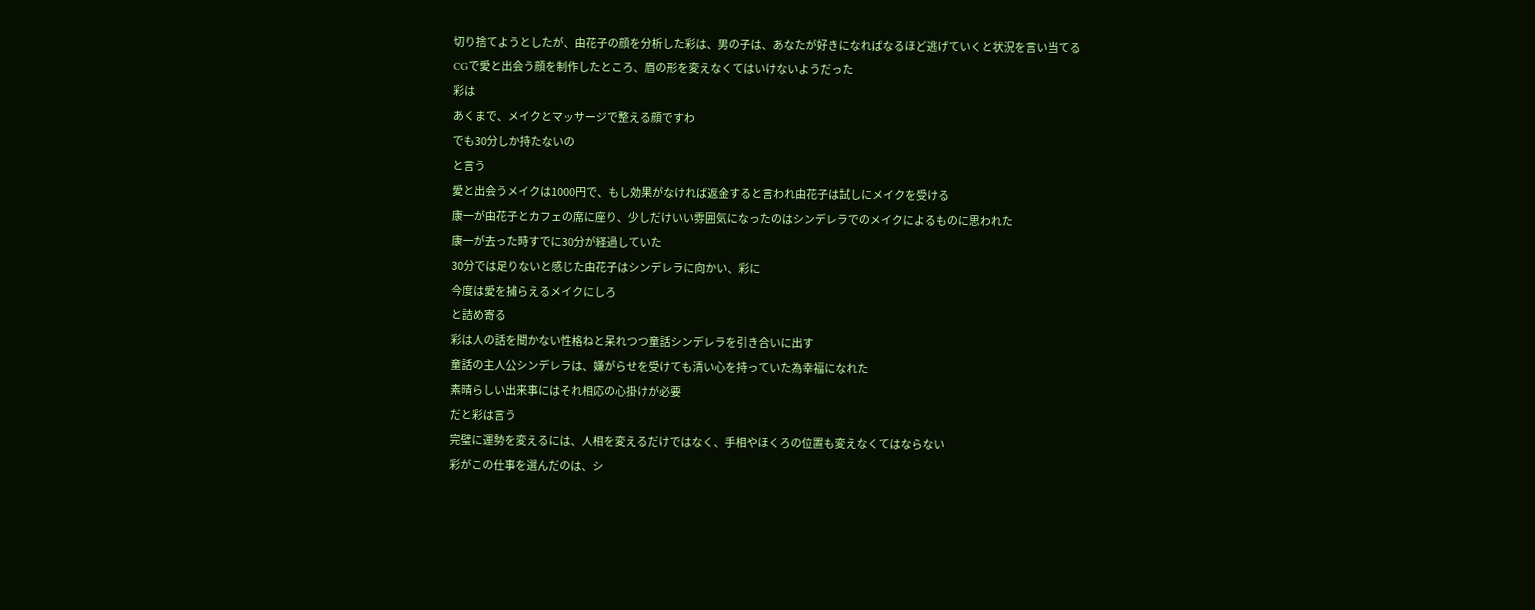切り捨てようとしたが、由花子の顔を分析した彩は、男の子は、あなたが好きになればなるほど逃げていくと状況を言い当てる
CGで愛と出会う顔を制作したところ、眉の形を変えなくてはいけないようだった
彩は
あくまで、メイクとマッサージで整える顔ですわ
でも30分しか持たないの
と言う
愛と出会うメイクは1000円で、もし効果がなければ返金すると言われ由花子は試しにメイクを受ける
康一が由花子とカフェの席に座り、少しだけいい雰囲気になったのはシンデレラでのメイクによるものに思われた
康一が去った時すでに30分が経過していた
30分では足りないと感じた由花子はシンデレラに向かい、彩に
今度は愛を捕らえるメイクにしろ
と詰め寄る
彩は人の話を聞かない性格ねと呆れつつ童話シンデレラを引き合いに出す
童話の主人公シンデレラは、嫌がらせを受けても清い心を持っていた為幸福になれた
素晴らしい出来事にはそれ相応の心掛けが必要
だと彩は言う
完璧に運勢を変えるには、人相を変えるだけではなく、手相やほくろの位置も変えなくてはならない
彩がこの仕事を選んだのは、シ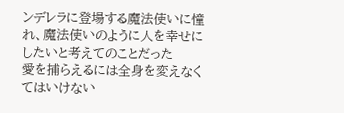ンデレラに登場する魔法使いに憧れ、魔法使いのように人を幸せにしたいと考えてのことだった
愛を捕らえるには全身を変えなくてはいけない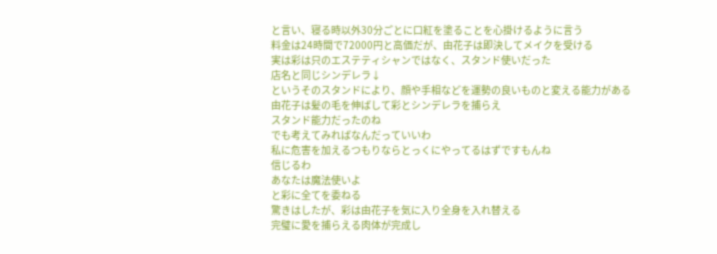と言い、寝る時以外30分ごとに口紅を塗ることを心掛けるように言う
料金は24時間で72000円と高価だが、由花子は即決してメイクを受ける
実は彩は只のエステティシャンではなく、スタンド使いだった
店名と同じシンデレラ↓
というそのスタンドにより、顔や手相などを運勢の良いものと変える能力がある
由花子は髪の毛を伸ばして彩とシンデレラを捕らえ
スタンド能力だったのね
でも考えてみればなんだっていいわ
私に危害を加えるつもりならとっくにやってるはずですもんね
信じるわ
あなたは魔法使いよ
と彩に全てを委ねる
驚きはしたが、彩は由花子を気に入り全身を入れ替える
完璧に愛を捕らえる肉体が完成し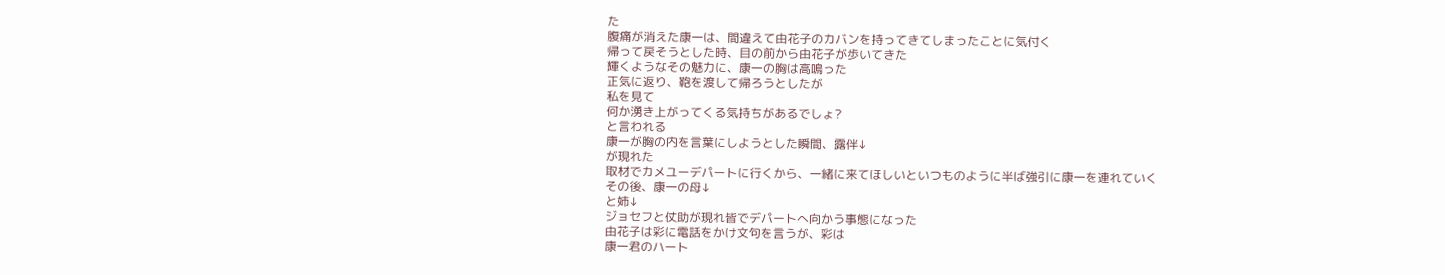た
腹痛が消えた康一は、間違えて由花子のカバンを持ってきてしまったことに気付く
帰って戻そうとした時、目の前から由花子が歩いてきた
輝くようなその魅力に、康一の胸は高鳴った
正気に返り、鞄を渡して帰ろうとしたが
私を見て
何か湧き上がってくる気持ちがあるでしょ?
と言われる
康一が胸の内を言葉にしようとした瞬間、露伴↓
が現れた
取材でカメユーデパートに行くから、一緒に来てほしいといつものように半ば強引に康一を連れていく
その後、康一の母↓
と姉↓
ジョセフと仗助が現れ皆でデパートへ向かう事態になった
由花子は彩に電話をかけ文句を言うが、彩は
康一君のハート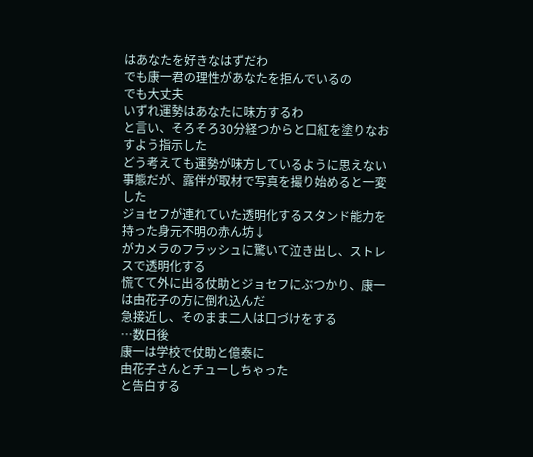はあなたを好きなはずだわ
でも康一君の理性があなたを拒んでいるの
でも大丈夫
いずれ運勢はあなたに味方するわ
と言い、そろそろ30分経つからと口紅を塗りなおすよう指示した
どう考えても運勢が味方しているように思えない事態だが、露伴が取材で写真を撮り始めると一変した
ジョセフが連れていた透明化するスタンド能力を持った身元不明の赤ん坊↓
がカメラのフラッシュに驚いて泣き出し、ストレスで透明化する
慌てて外に出る仗助とジョセフにぶつかり、康一は由花子の方に倒れ込んだ
急接近し、そのまま二人は口づけをする
…数日後
康一は学校で仗助と億泰に
由花子さんとチューしちゃった
と告白する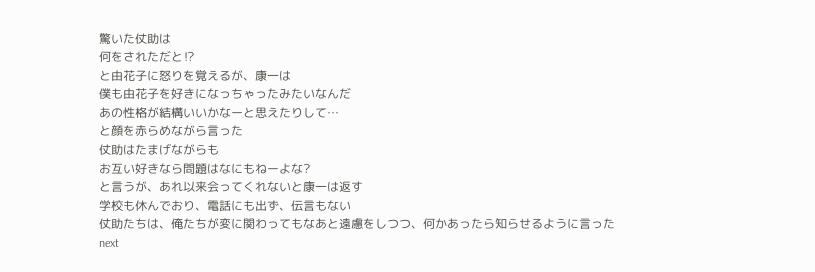驚いた仗助は
何をされただと⁉
と由花子に怒りを覚えるが、康一は
僕も由花子を好きになっちゃったみたいなんだ
あの性格が結構いいかなーと思えたりして…
と顔を赤らめながら言った
仗助はたまげながらも
お互い好きなら問題はなにもねーよな?
と言うが、あれ以来会ってくれないと康一は返す
学校も休んでおり、電話にも出ず、伝言もない
仗助たちは、俺たちが変に関わってもなあと遠慮をしつつ、何かあったら知らせるように言った
next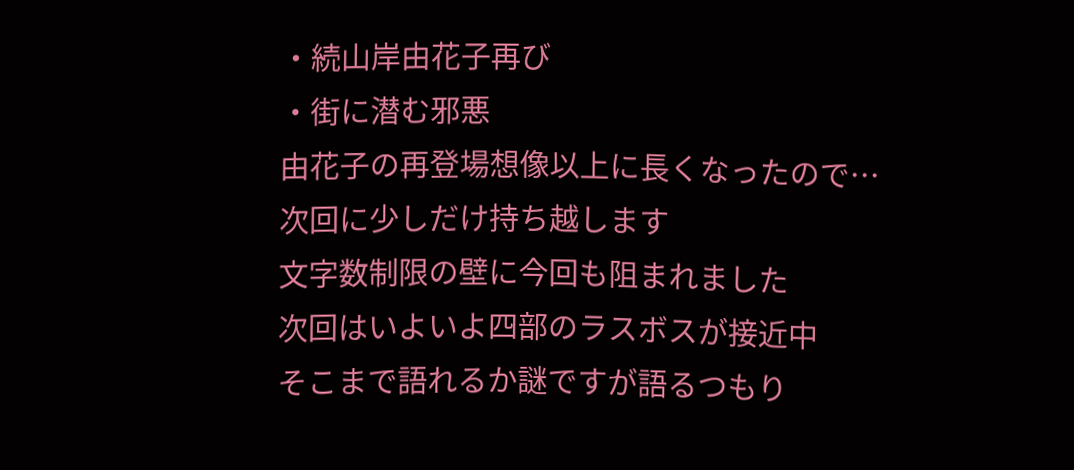・続山岸由花子再び
・街に潜む邪悪
由花子の再登場想像以上に長くなったので…
次回に少しだけ持ち越します
文字数制限の壁に今回も阻まれました
次回はいよいよ四部のラスボスが接近中
そこまで語れるか謎ですが語るつもり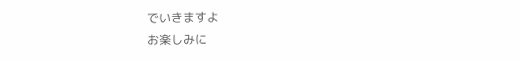でいきますよ
お楽しみに